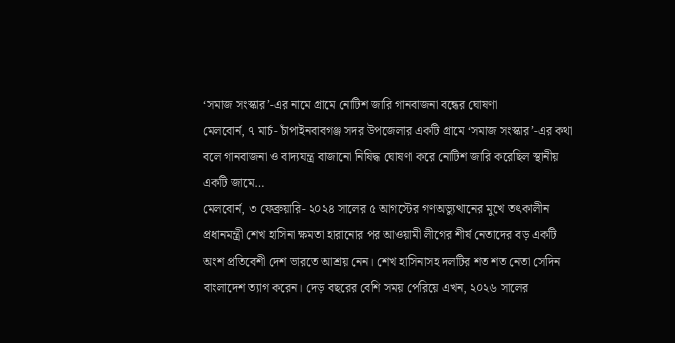‘সমাজ সংস্কার’-এর নামে গ্রামে নোটিশ জারি গানবাজনা বন্ধের ঘোষণা
মেলবোর্ন, ৭ মার্চ- চাঁপাইনবাবগঞ্জ সদর উপজেলার একটি গ্রামে ‘সমাজ সংস্কার’-এর কথা বলে গানবাজনা ও বাদ্যযন্ত্র বাজানো নিষিদ্ধ ঘোষণা করে নোটিশ জারি করেছিল স্থানীয় একটি জামে…
মেলবোর্ন, ৩ ফেব্রুয়ারি- ২০২৪ সালের ৫ আগস্টের গণঅভ্যুত্থানের মুখে তৎকালীন প্রধানমন্ত্রী শেখ হাসিনা ক্ষমতা হারানোর পর আওয়ামী লীগের শীর্ষ নেতাদের বড় একটি অংশ প্রতিবেশী দেশ ভারতে আশ্রয় নেন। শেখ হাসিনাসহ দলটির শত শত নেতা সেদিন বাংলাদেশ ত্যাগ করেন। দেড় বছরের বেশি সময় পেরিয়ে এখন, ২০২৬ সালের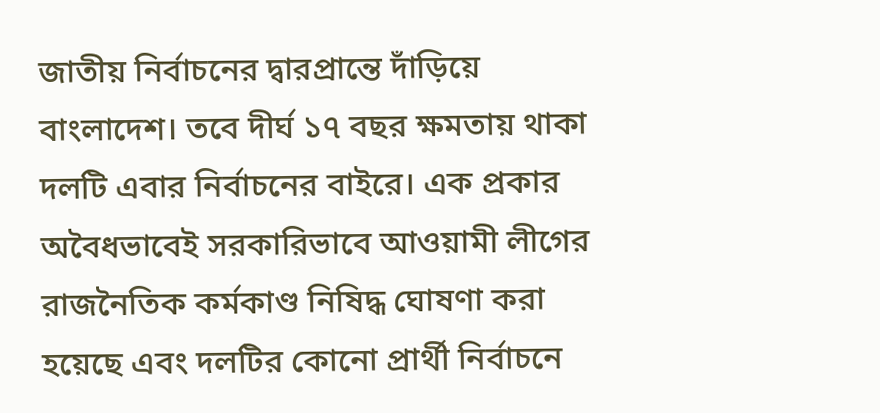জাতীয় নির্বাচনের দ্বারপ্রান্তে দাঁড়িয়ে বাংলাদেশ। তবে দীর্ঘ ১৭ বছর ক্ষমতায় থাকা দলটি এবার নির্বাচনের বাইরে। এক প্রকার অবৈধভাবেই সরকারিভাবে আওয়ামী লীগের রাজনৈতিক কর্মকাণ্ড নিষিদ্ধ ঘোষণা করা হয়েছে এবং দলটির কোনো প্রার্থী নির্বাচনে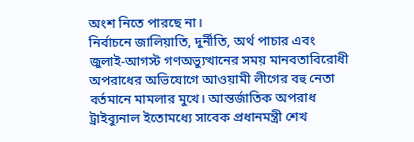অংশ নিতে পারছে না।
নির্বাচনে জালিয়াতি, দুর্নীতি, অর্থ পাচার এবং জুলাই-আগস্ট গণঅভ্যুত্থানের সময় মানবতাবিরোধী অপরাধের অভিযোগে আওয়ামী লীগের বহু নেতা বর্তমানে মামলার মুখে। আন্তর্জাতিক অপরাধ ট্রাইব্যুনাল ইতোমধ্যে সাবেক প্রধানমন্ত্রী শেখ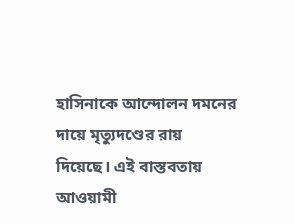হাসিনাকে আন্দোলন দমনের দায়ে মৃত্যুদণ্ডের রায় দিয়েছে। এই বাস্তবতায় আওয়ামী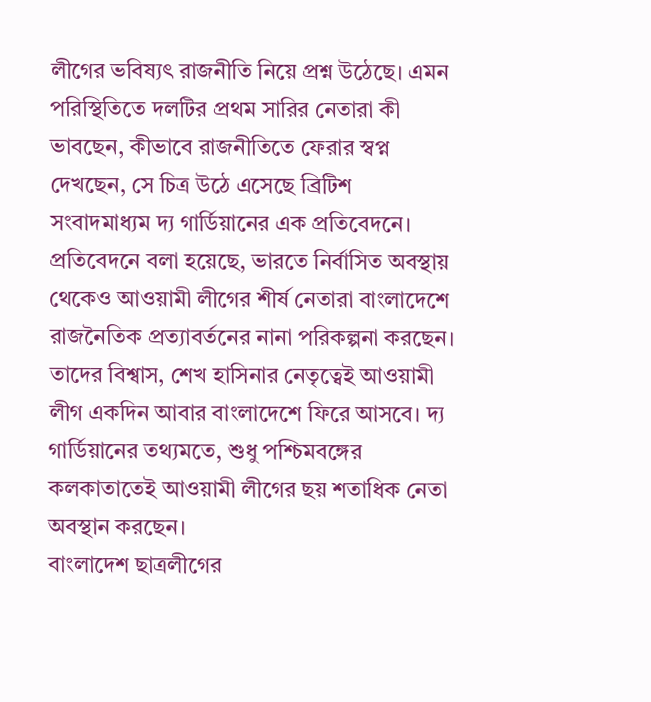লীগের ভবিষ্যৎ রাজনীতি নিয়ে প্রশ্ন উঠেছে। এমন পরিস্থিতিতে দলটির প্রথম সারির নেতারা কী ভাবছেন, কীভাবে রাজনীতিতে ফেরার স্বপ্ন দেখছেন, সে চিত্র উঠে এসেছে ব্রিটিশ সংবাদমাধ্যম দ্য গার্ডিয়ানের এক প্রতিবেদনে।
প্রতিবেদনে বলা হয়েছে, ভারতে নির্বাসিত অবস্থায় থেকেও আওয়ামী লীগের শীর্ষ নেতারা বাংলাদেশে রাজনৈতিক প্রত্যাবর্তনের নানা পরিকল্পনা করছেন। তাদের বিশ্বাস, শেখ হাসিনার নেতৃত্বেই আওয়ামী লীগ একদিন আবার বাংলাদেশে ফিরে আসবে। দ্য গার্ডিয়ানের তথ্যমতে, শুধু পশ্চিমবঙ্গের কলকাতাতেই আওয়ামী লীগের ছয় শতাধিক নেতা অবস্থান করছেন।
বাংলাদেশ ছাত্রলীগের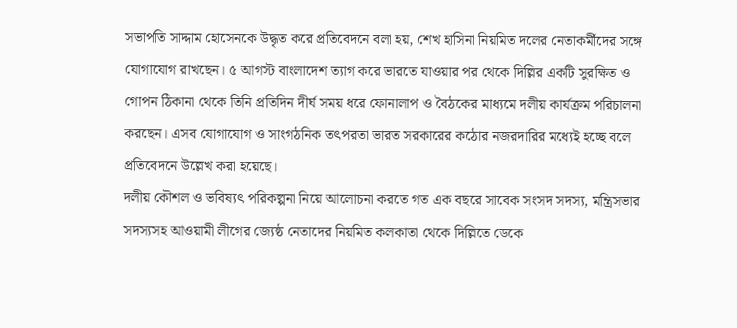সভাপতি সাদ্দাম হোসেনকে উদ্ধৃত করে প্রতিবেদনে বলা হয়, শেখ হাসিনা নিয়মিত দলের নেতাকর্মীদের সঙ্গে যোগাযোগ রাখছেন। ৫ আগস্ট বাংলাদেশ ত্যাগ করে ভারতে যাওয়ার পর থেকে দিল্লির একটি সুরক্ষিত ও গোপন ঠিকানা থেকে তিনি প্রতিদিন দীর্ঘ সময় ধরে ফোনালাপ ও বৈঠকের মাধ্যমে দলীয় কার্যক্রম পরিচালনা করছেন। এসব যোগাযোগ ও সাংগঠনিক তৎপরতা ভারত সরকারের কঠোর নজরদারির মধ্যেই হচ্ছে বলে প্রতিবেদনে উল্লেখ করা হয়েছে।
দলীয় কৌশল ও ভবিষ্যৎ পরিকল্পনা নিয়ে আলোচনা করতে গত এক বছরে সাবেক সংসদ সদস্য, মন্ত্রিসভার সদস্যসহ আওয়ামী লীগের জ্যেষ্ঠ নেতাদের নিয়মিত কলকাতা থেকে দিল্লিতে ডেকে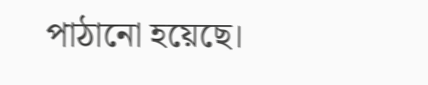পাঠানো হয়েছে।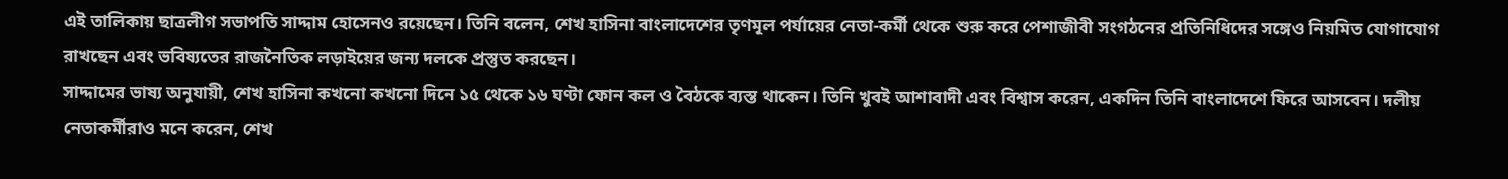এই তালিকায় ছাত্রলীগ সভাপতি সাদ্দাম হোসেনও রয়েছেন। তিনি বলেন, শেখ হাসিনা বাংলাদেশের তৃণমূল পর্যায়ের নেতা-কর্মী থেকে শুরু করে পেশাজীবী সংগঠনের প্রতিনিধিদের সঙ্গেও নিয়মিত যোগাযোগ রাখছেন এবং ভবিষ্যতের রাজনৈতিক লড়াইয়ের জন্য দলকে প্রস্তুত করছেন।
সাদ্দামের ভাষ্য অনুযায়ী, শেখ হাসিনা কখনো কখনো দিনে ১৫ থেকে ১৬ ঘণ্টা ফোন কল ও বৈঠকে ব্যস্ত থাকেন। তিনি খুবই আশাবাদী এবং বিশ্বাস করেন, একদিন তিনি বাংলাদেশে ফিরে আসবেন। দলীয় নেতাকর্মীরাও মনে করেন, শেখ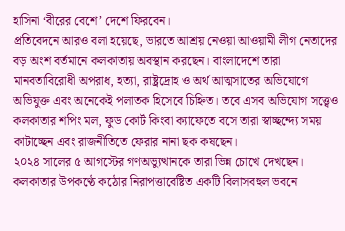হাসিনা ‘বীরের বেশে’ দেশে ফিরবেন।
প্রতিবেদনে আরও বলা হয়েছে, ভারতে আশ্রয় নেওয়া আওয়ামী লীগ নেতাদের বড় অংশ বর্তমানে কলকাতায় অবস্থান করছেন। বাংলাদেশে তারা মানবতাবিরোধী অপরাধ, হত্যা, রাষ্ট্রদ্রোহ ও অর্থ আত্মসাতের অভিযোগে অভিযুক্ত এবং অনেকেই পলাতক হিসেবে চিহ্নিত। তবে এসব অভিযোগ সত্ত্বেও কলকাতার শপিং মল, ফুড কোর্ট কিংবা ক্যাফেতে বসে তারা স্বাচ্ছন্দ্যে সময় কাটাচ্ছেন এবং রাজনীতিতে ফেরার নানা ছক কষছেন।
২০২৪ সালের ৫ আগস্টের গণঅভ্যুত্থানকে তারা ভিন্ন চোখে দেখছেন। কলকাতার উপকণ্ঠে কঠোর নিরাপত্তাবেষ্টিত একটি বিলাসবহুল ভবনে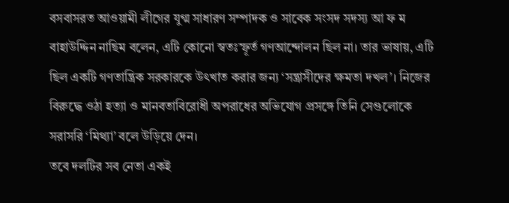বসবাসরত আওয়ামী লীগের যুগ্ম সাধারণ সম্পাদক ও সাবেক সংসদ সদস্য আ ফ ম বাহাউদ্দিন নাছিম বলেন, এটি কোনো স্বতঃস্ফূর্ত গণআন্দোলন ছিল না। তার ভাষায়, এটি ছিল একটি গণতান্ত্রিক সরকারকে উৎখাত করার জন্য ‘সন্ত্রাসীদের ক্ষমতা দখল’। নিজের বিরুদ্ধে ওঠা হত্যা ও মানবতাবিরোধী অপরাধের অভিযোগ প্রসঙ্গে তিনি সেগুলোকে সরাসরি ‘মিথ্যা’ বলে উড়িয়ে দেন।
তবে দলটির সব নেতা একই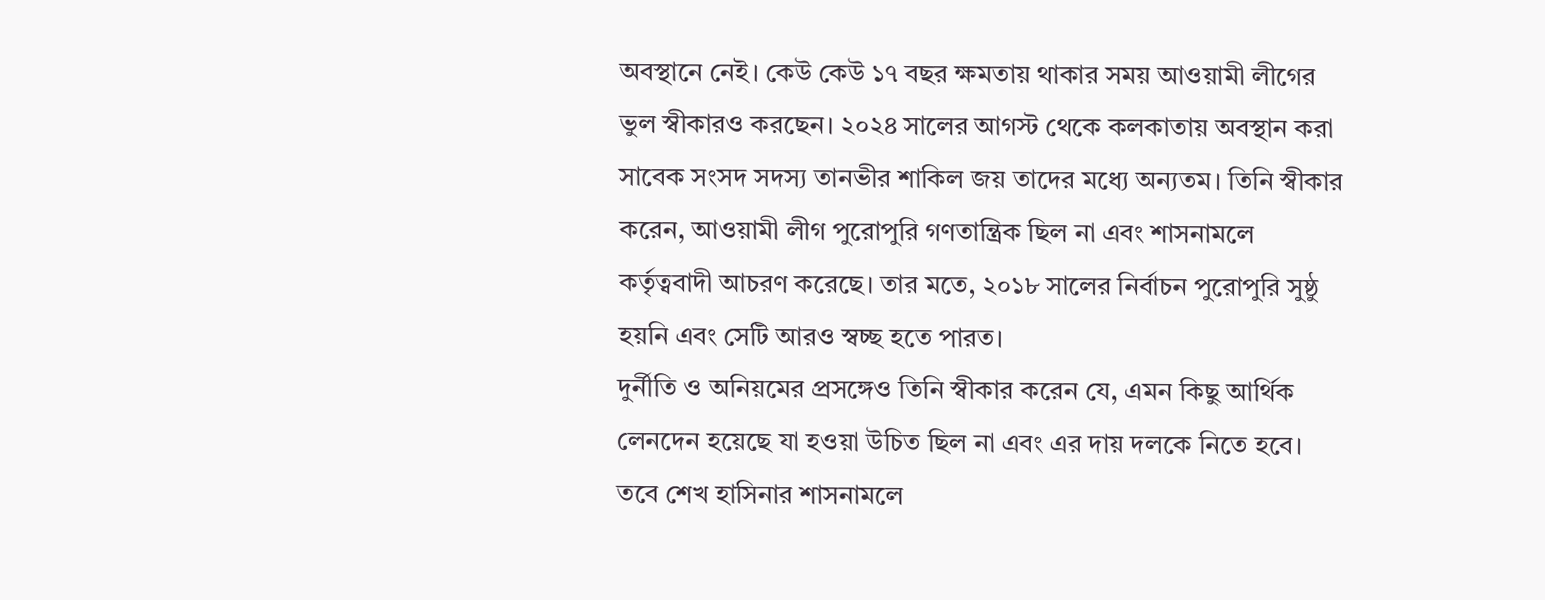অবস্থানে নেই। কেউ কেউ ১৭ বছর ক্ষমতায় থাকার সময় আওয়ামী লীগের ভুল স্বীকারও করছেন। ২০২৪ সালের আগস্ট থেকে কলকাতায় অবস্থান করা সাবেক সংসদ সদস্য তানভীর শাকিল জয় তাদের মধ্যে অন্যতম। তিনি স্বীকার করেন, আওয়ামী লীগ পুরোপুরি গণতান্ত্রিক ছিল না এবং শাসনামলে কর্তৃত্ববাদী আচরণ করেছে। তার মতে, ২০১৮ সালের নির্বাচন পুরোপুরি সুষ্ঠু হয়নি এবং সেটি আরও স্বচ্ছ হতে পারত।
দুর্নীতি ও অনিয়মের প্রসঙ্গেও তিনি স্বীকার করেন যে, এমন কিছু আর্থিক লেনদেন হয়েছে যা হওয়া উচিত ছিল না এবং এর দায় দলকে নিতে হবে। তবে শেখ হাসিনার শাসনামলে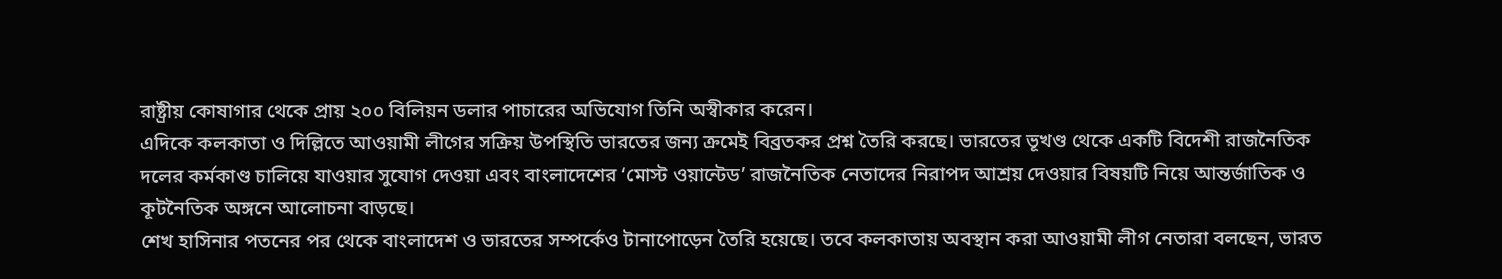রাষ্ট্রীয় কোষাগার থেকে প্রায় ২০০ বিলিয়ন ডলার পাচারের অভিযোগ তিনি অস্বীকার করেন।
এদিকে কলকাতা ও দিল্লিতে আওয়ামী লীগের সক্রিয় উপস্থিতি ভারতের জন্য ক্রমেই বিব্রতকর প্রশ্ন তৈরি করছে। ভারতের ভূখণ্ড থেকে একটি বিদেশী রাজনৈতিক দলের কর্মকাণ্ড চালিয়ে যাওয়ার সুযোগ দেওয়া এবং বাংলাদেশের ‘মোস্ট ওয়ান্টেড’ রাজনৈতিক নেতাদের নিরাপদ আশ্রয় দেওয়ার বিষয়টি নিয়ে আন্তর্জাতিক ও কূটনৈতিক অঙ্গনে আলোচনা বাড়ছে।
শেখ হাসিনার পতনের পর থেকে বাংলাদেশ ও ভারতের সম্পর্কেও টানাপোড়েন তৈরি হয়েছে। তবে কলকাতায় অবস্থান করা আওয়ামী লীগ নেতারা বলছেন, ভারত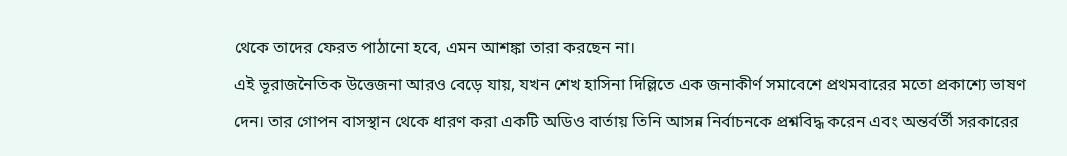থেকে তাদের ফেরত পাঠানো হবে, এমন আশঙ্কা তারা করছেন না।
এই ভূরাজনৈতিক উত্তেজনা আরও বেড়ে যায়, যখন শেখ হাসিনা দিল্লিতে এক জনাকীর্ণ সমাবেশে প্রথমবারের মতো প্রকাশ্যে ভাষণ দেন। তার গোপন বাসস্থান থেকে ধারণ করা একটি অডিও বার্তায় তিনি আসন্ন নির্বাচনকে প্রশ্নবিদ্ধ করেন এবং অন্তর্বর্তী সরকারের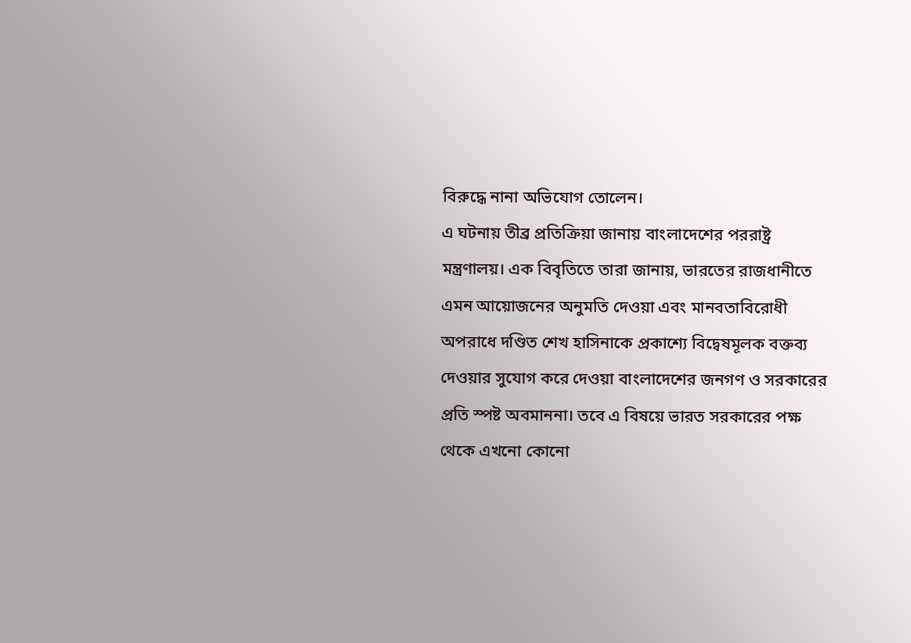বিরুদ্ধে নানা অভিযোগ তোলেন।
এ ঘটনায় তীব্র প্রতিক্রিয়া জানায় বাংলাদেশের পররাষ্ট্র মন্ত্রণালয়। এক বিবৃতিতে তারা জানায়, ভারতের রাজধানীতে এমন আয়োজনের অনুমতি দেওয়া এবং মানবতাবিরোধী অপরাধে দণ্ডিত শেখ হাসিনাকে প্রকাশ্যে বিদ্বেষমূলক বক্তব্য দেওয়ার সুযোগ করে দেওয়া বাংলাদেশের জনগণ ও সরকারের প্রতি স্পষ্ট অবমাননা। তবে এ বিষয়ে ভারত সরকারের পক্ষ থেকে এখনো কোনো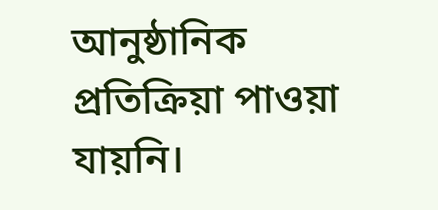আনুষ্ঠানিক প্রতিক্রিয়া পাওয়া যায়নি।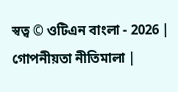স্বত্ব © ওটিএন বাংলা - 2026 | গোপনীয়তা নীতিমালা |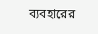ব্যবহারের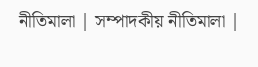নীতিমালা | সম্পাদকীয় নীতিমালা |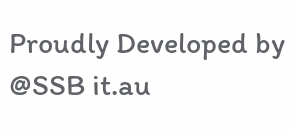Proudly Developed by @SSB it.au